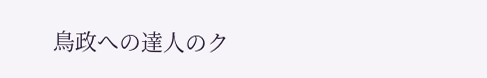鳥政への達人のク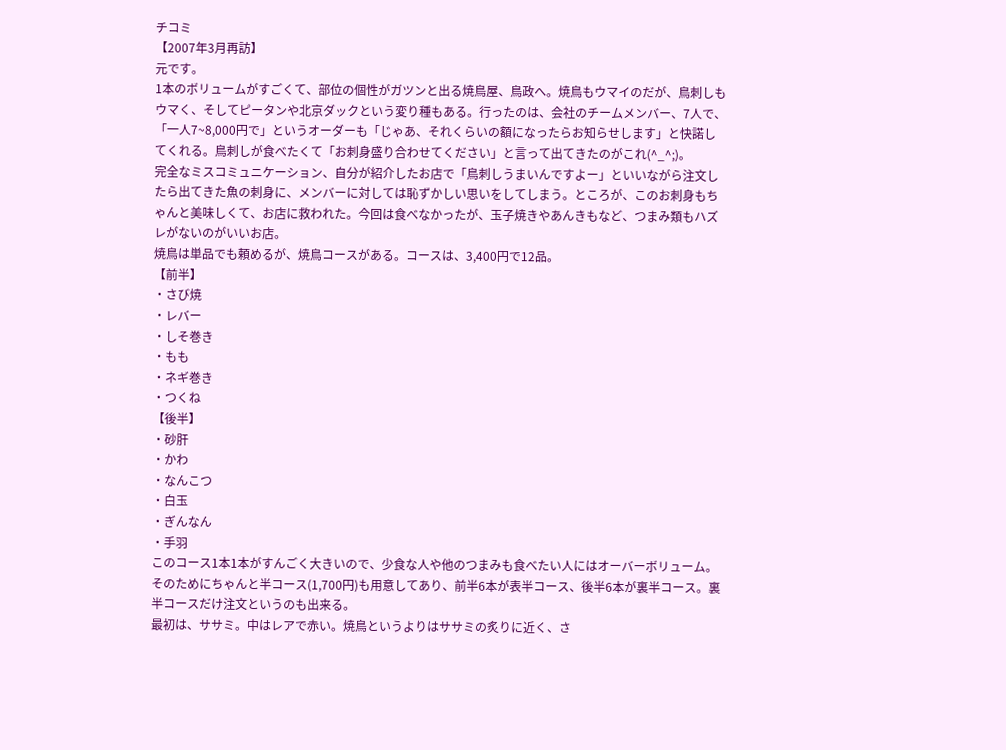チコミ
【2007年3月再訪】
元です。
1本のボリュームがすごくて、部位の個性がガツンと出る焼鳥屋、鳥政へ。焼鳥もウマイのだが、鳥刺しもウマく、そしてピータンや北京ダックという変り種もある。行ったのは、会社のチームメンバー、7人で、「一人7~8,000円で」というオーダーも「じゃあ、それくらいの額になったらお知らせします」と快諾してくれる。鳥刺しが食べたくて「お刺身盛り合わせてください」と言って出てきたのがこれ(^_^;)。
完全なミスコミュニケーション、自分が紹介したお店で「鳥刺しうまいんですよー」といいながら注文したら出てきた魚の刺身に、メンバーに対しては恥ずかしい思いをしてしまう。ところが、このお刺身もちゃんと美味しくて、お店に救われた。今回は食べなかったが、玉子焼きやあんきもなど、つまみ類もハズレがないのがいいお店。
焼鳥は単品でも頼めるが、焼鳥コースがある。コースは、3,400円で12品。
【前半】
・さび焼
・レバー
・しそ巻き
・もも
・ネギ巻き
・つくね
【後半】
・砂肝
・かわ
・なんこつ
・白玉
・ぎんなん
・手羽
このコース1本1本がすんごく大きいので、少食な人や他のつまみも食べたい人にはオーバーボリューム。そのためにちゃんと半コース(1,700円)も用意してあり、前半6本が表半コース、後半6本が裏半コース。裏半コースだけ注文というのも出来る。
最初は、ササミ。中はレアで赤い。焼鳥というよりはササミの炙りに近く、さ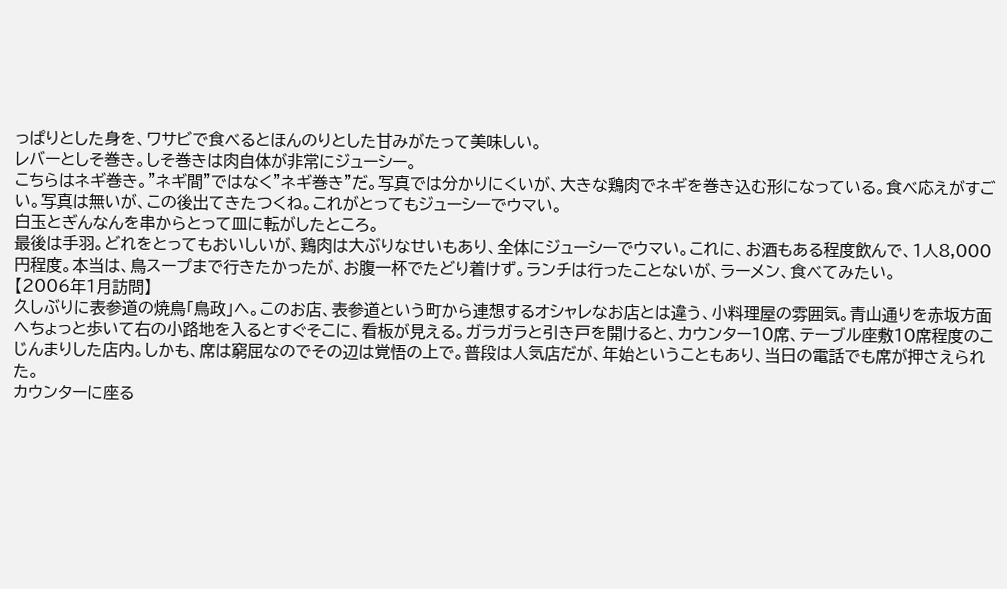っぱりとした身を、ワサビで食べるとほんのりとした甘みがたって美味しい。
レバーとしそ巻き。しそ巻きは肉自体が非常にジューシー。
こちらはネギ巻き。”ネギ間”ではなく”ネギ巻き”だ。写真では分かりにくいが、大きな鶏肉でネギを巻き込む形になっている。食べ応えがすごい。写真は無いが、この後出てきたつくね。これがとってもジューシーでウマい。
白玉とぎんなんを串からとって皿に転がしたところ。
最後は手羽。どれをとってもおいしいが、鶏肉は大ぶりなせいもあり、全体にジューシーでウマい。これに、お酒もある程度飲んで、1人8,000円程度。本当は、鳥スープまで行きたかったが、お腹一杯でたどり着けず。ランチは行ったことないが、ラーメン、食べてみたい。
【2006年1月訪問】
久しぶりに表参道の焼鳥「鳥政」へ。このお店、表参道という町から連想するオシャレなお店とは違う、小料理屋の雰囲気。青山通りを赤坂方面へちょっと歩いて右の小路地を入るとすぐそこに、看板が見える。ガラガラと引き戸を開けると、カウンター10席、テーブル座敷10席程度のこじんまりした店内。しかも、席は窮屈なのでその辺は覚悟の上で。普段は人気店だが、年始ということもあり、当日の電話でも席が押さえられた。
カウンターに座る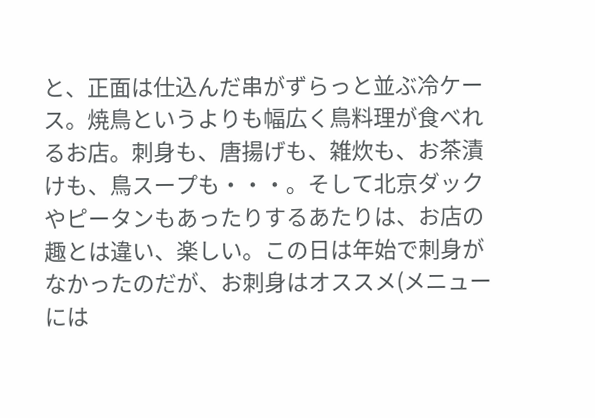と、正面は仕込んだ串がずらっと並ぶ冷ケース。焼鳥というよりも幅広く鳥料理が食べれるお店。刺身も、唐揚げも、雑炊も、お茶漬けも、鳥スープも・・・。そして北京ダックやピータンもあったりするあたりは、お店の趣とは違い、楽しい。この日は年始で刺身がなかったのだが、お刺身はオススメ(メニューには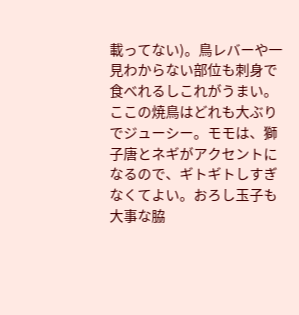載ってない)。鳥レバーや一見わからない部位も刺身で食べれるしこれがうまい。
ここの焼鳥はどれも大ぶりでジューシー。モモは、獅子唐とネギがアクセントになるので、ギトギトしすぎなくてよい。おろし玉子も大事な脇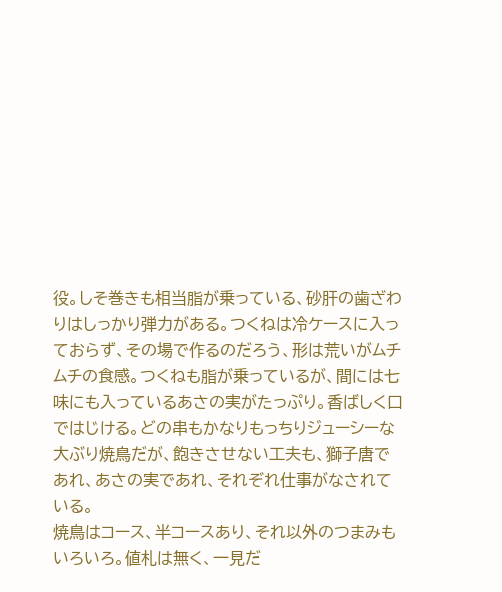役。しそ巻きも相当脂が乗っている、砂肝の歯ざわりはしっかり弾力がある。つくねは冷ケースに入っておらず、その場で作るのだろう、形は荒いがムチムチの食感。つくねも脂が乗っているが、間には七味にも入っているあさの実がたっぷり。香ばしく口ではじける。どの串もかなりもっちりジューシーな大ぶり焼鳥だが、飽きさせない工夫も、獅子唐であれ、あさの実であれ、それぞれ仕事がなされている。
焼鳥はコース、半コースあり、それ以外のつまみもいろいろ。値札は無く、一見だ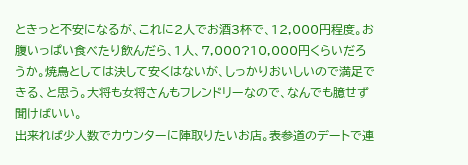ときっと不安になるが、これに2人でお酒3杯で、12,000円程度。お腹いっぱい食べたり飲んだら、1人、7,000?10,000円くらいだろうか。焼鳥としては決して安くはないが、しっかりおいしいので満足できる、と思う。大将も女将さんもフレンドリーなので、なんでも臆せず聞けばいい。
出来れば少人数でカウンターに陣取りたいお店。表参道のデートで連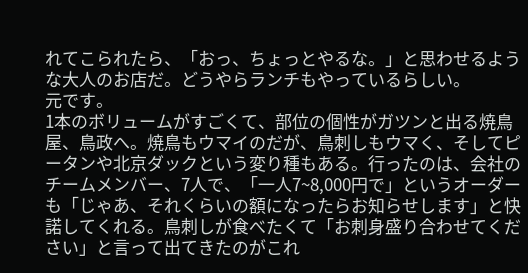れてこられたら、「おっ、ちょっとやるな。」と思わせるような大人のお店だ。どうやらランチもやっているらしい。
元です。
1本のボリュームがすごくて、部位の個性がガツンと出る焼鳥屋、鳥政へ。焼鳥もウマイのだが、鳥刺しもウマく、そしてピータンや北京ダックという変り種もある。行ったのは、会社のチームメンバー、7人で、「一人7~8,000円で」というオーダーも「じゃあ、それくらいの額になったらお知らせします」と快諾してくれる。鳥刺しが食べたくて「お刺身盛り合わせてください」と言って出てきたのがこれ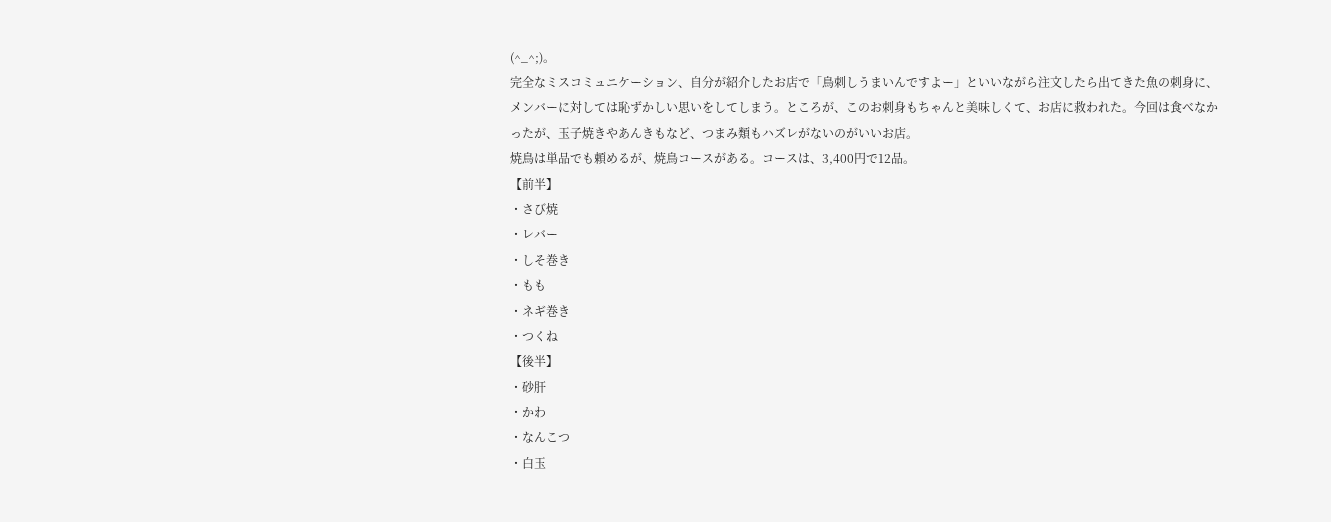(^_^;)。
完全なミスコミュニケーション、自分が紹介したお店で「鳥刺しうまいんですよー」といいながら注文したら出てきた魚の刺身に、メンバーに対しては恥ずかしい思いをしてしまう。ところが、このお刺身もちゃんと美味しくて、お店に救われた。今回は食べなかったが、玉子焼きやあんきもなど、つまみ類もハズレがないのがいいお店。
焼鳥は単品でも頼めるが、焼鳥コースがある。コースは、3,400円で12品。
【前半】
・さび焼
・レバー
・しそ巻き
・もも
・ネギ巻き
・つくね
【後半】
・砂肝
・かわ
・なんこつ
・白玉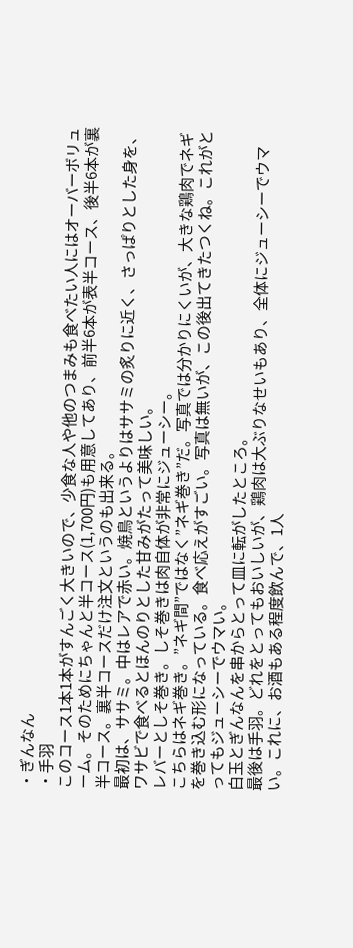・ぎんなん
・手羽
このコース1本1本がすんごく大きいので、少食な人や他のつまみも食べたい人にはオーバーボリューム。そのためにちゃんと半コース(1,700円)も用意してあり、前半6本が表半コース、後半6本が裏半コース。裏半コースだけ注文というのも出来る。
最初は、ササミ。中はレアで赤い。焼鳥というよりはササミの炙りに近く、さっぱりとした身を、ワサビで食べるとほんのりとした甘みがたって美味しい。
レバーとしそ巻き。しそ巻きは肉自体が非常にジューシー。
こちらはネギ巻き。”ネギ間”ではなく”ネギ巻き”だ。写真では分かりにくいが、大きな鶏肉でネギを巻き込む形になっている。食べ応えがすごい。写真は無いが、この後出てきたつくね。これがとってもジューシーでウマい。
白玉とぎんなんを串からとって皿に転がしたところ。
最後は手羽。どれをとってもおいしいが、鶏肉は大ぶりなせいもあり、全体にジューシーでウマい。これに、お酒もある程度飲んで、1人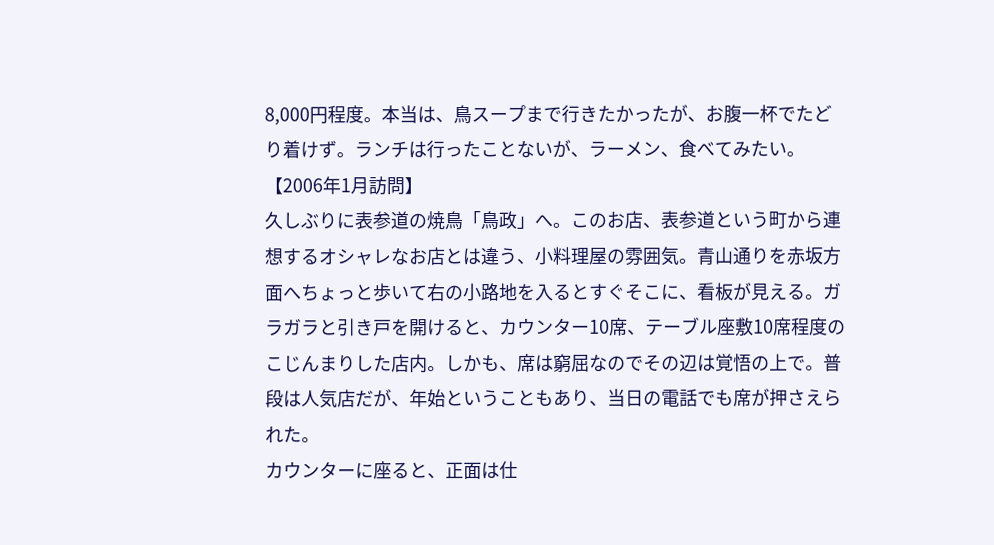8,000円程度。本当は、鳥スープまで行きたかったが、お腹一杯でたどり着けず。ランチは行ったことないが、ラーメン、食べてみたい。
【2006年1月訪問】
久しぶりに表参道の焼鳥「鳥政」へ。このお店、表参道という町から連想するオシャレなお店とは違う、小料理屋の雰囲気。青山通りを赤坂方面へちょっと歩いて右の小路地を入るとすぐそこに、看板が見える。ガラガラと引き戸を開けると、カウンター10席、テーブル座敷10席程度のこじんまりした店内。しかも、席は窮屈なのでその辺は覚悟の上で。普段は人気店だが、年始ということもあり、当日の電話でも席が押さえられた。
カウンターに座ると、正面は仕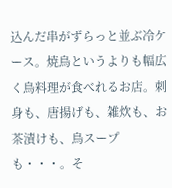込んだ串がずらっと並ぶ冷ケース。焼鳥というよりも幅広く鳥料理が食べれるお店。刺身も、唐揚げも、雑炊も、お茶漬けも、鳥スープも・・・。そ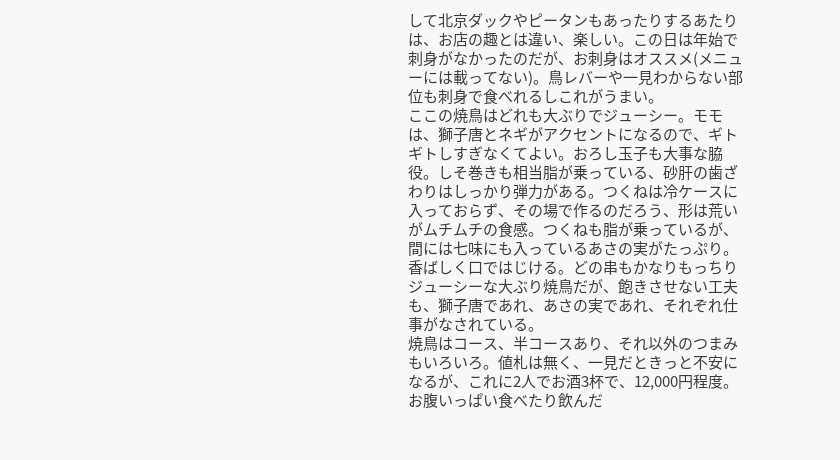して北京ダックやピータンもあったりするあたりは、お店の趣とは違い、楽しい。この日は年始で刺身がなかったのだが、お刺身はオススメ(メニューには載ってない)。鳥レバーや一見わからない部位も刺身で食べれるしこれがうまい。
ここの焼鳥はどれも大ぶりでジューシー。モモは、獅子唐とネギがアクセントになるので、ギトギトしすぎなくてよい。おろし玉子も大事な脇役。しそ巻きも相当脂が乗っている、砂肝の歯ざわりはしっかり弾力がある。つくねは冷ケースに入っておらず、その場で作るのだろう、形は荒いがムチムチの食感。つくねも脂が乗っているが、間には七味にも入っているあさの実がたっぷり。香ばしく口ではじける。どの串もかなりもっちりジューシーな大ぶり焼鳥だが、飽きさせない工夫も、獅子唐であれ、あさの実であれ、それぞれ仕事がなされている。
焼鳥はコース、半コースあり、それ以外のつまみもいろいろ。値札は無く、一見だときっと不安になるが、これに2人でお酒3杯で、12,000円程度。お腹いっぱい食べたり飲んだ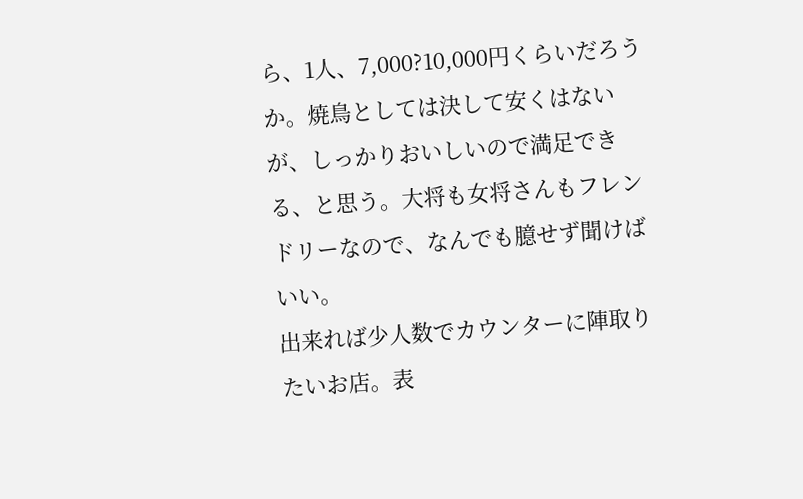ら、1人、7,000?10,000円くらいだろうか。焼鳥としては決して安くはないが、しっかりおいしいので満足できる、と思う。大将も女将さんもフレンドリーなので、なんでも臆せず聞けばいい。
出来れば少人数でカウンターに陣取りたいお店。表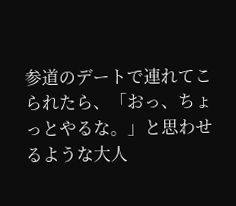参道のデートで連れてこられたら、「おっ、ちょっとやるな。」と思わせるような大人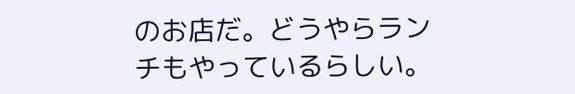のお店だ。どうやらランチもやっているらしい。